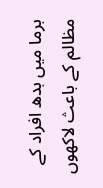برما میں بدھ افراد کے مظالم کے باعث لاکھوں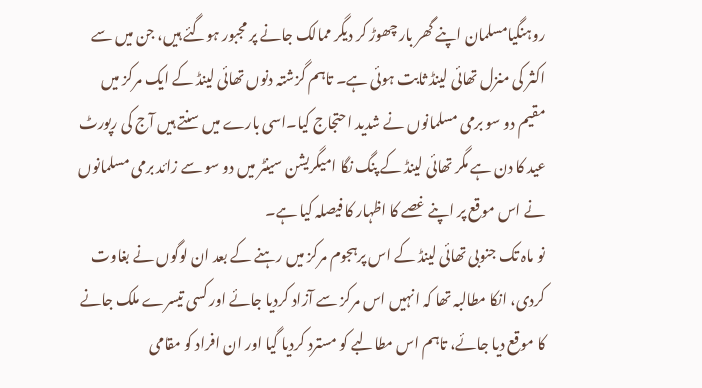روہنگیامسلمان اپنے گھر بار چھوڑ کر دیگر ممالک جانے پر مجبور ہوگئے ہیں، جن میں سے اکثر کی منزل تھائی لینڈ ثابت ہوئی ہے۔ تاہم گزشتہ دنوں تھائی لینڈ کے ایک مرکز میں مقیم دو سو برمی مسلمانوں نے شدید احتجاج کیا۔اسی بارے میں سنتے ہیں آج کی رپورٹ
عید کا دن ہے مگر تھائی لینڈ کے پنگ نگا امیگریشن سینٹر میں دو سو سے زائد برمی مسلمانوں نے اس موقع پر اپنے غصے کا اظہار کا فیصلہ کیا ہے۔
نو ماہ تک جنوبی تھائی لینڈ کے اس پرہجوم مرکز میں رہنے کے بعد ان لوگوں نے بغاوت کردی، انکا مطالبہ تھا کہ انہیں اس مرکز سے آزاد کردیا جائے اور کسی تیسرے ملک جانے کا موقع دیا جائے، تاہم اس مطالبے کو مسترد کردیا گیا اور ان افراد کو مقامی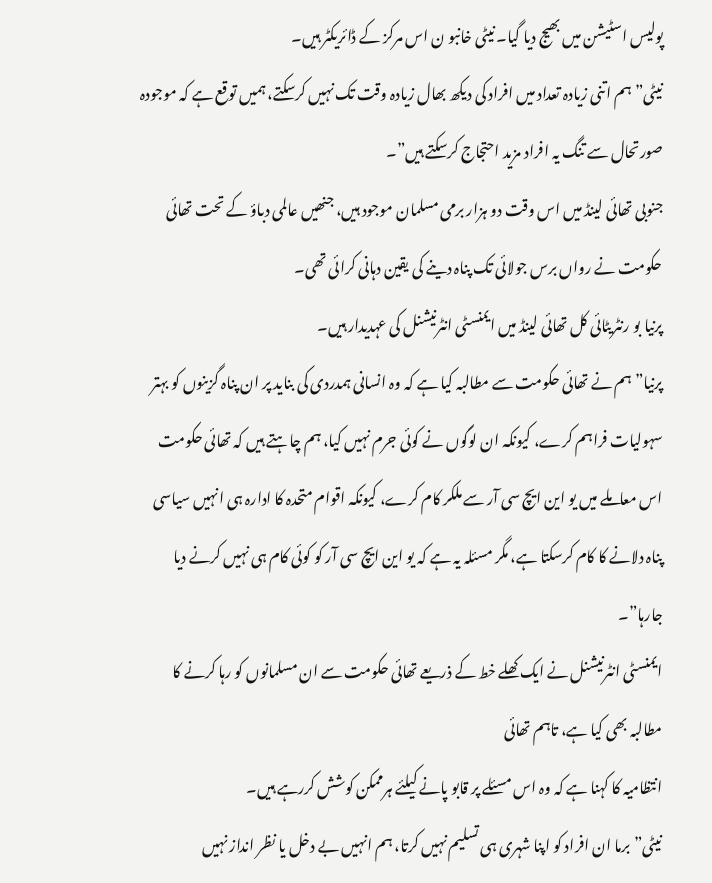پولیس اسٹیشن میں بھیج دیا گیا۔ نیٹی خانبو ن اس مرکز کے ڈائریکٹر ہیں۔
نیٹی”ہم اتنی زیادہ تعداد میں افراد کی دیکھ بھال زیادہ وقت تک نہیں کرسکتے، ہمیں توقع ہے کہ موجودہ صورتحال سے تنگ یہ افراد مزید احتجاج کرسکتے ہیں”۔
جنوبی تھائی لینڈ میں اس وقت دو ہزار برمی مسلمان موجود ہیں، جنھیں عالمی دباؤ کے تحت تھائی حکومت نے رواں برس جولائی تک پناہ دینے کی یقین دہانی کرائی تھی۔
پرنیا بو رنٹریٹائی کل تھائی لینڈ میں ایمنسٹی انٹرنیشنل کی عہدیدار ہیں۔
پرنیا”ہم نے تھائی حکومت سے مطالبہ کیا ہے کہ وہ انسانی ہمدردی کی بناید پر ان پناہ گزینوں کو بہتر سہولیات فراہم کرے، کیونکہ ان لوگوں نے کوئی جرم نہیں کیا، ہم چاہتے ہیں کہ تھائی حکومت اس معاملے میں یو این ایچ سی آر سے ملکر کام کرے، کیونکہ اقوام متحدہ کا ادارہ ہی انہیں سیاسی پناہ دلانے کا کام کرسکتا ہے، مگر مسئلہ یہ ہے کہ یو این ایچ سی آر کو کوئی کام ہی نہیں کرنے دیا جارہا”۔
ایمنسٹی انٹرنیشنل نے ایک کھلے خط کے ذریعے تھائی حکومت سے ان مسلمانوں کو رہا کرنے کا مطالبہ بھی کیا ہے، تاہم تھائی
انتظامیہ کا کہنا ہے کہ وہ اس مسئلے پر قابو پانے کیلئے ہرممکن کوشش کررہے ہیں۔
نیٹی”برما ان افراد کو اپنا شہری ہی تسلیم نہیں کرتا، ہم انہیں بے دخل یا نظر انداز نہیں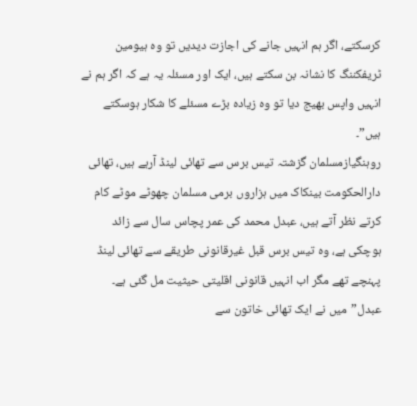کرسکتے، اگر ہم انہیں جانے کی اجازت دیدیں تو وہ ہیومین ٹریفکننگ کا نشانہ بن سکتے ہیں، ایک اور مسئلہ یہ ہے کہ اگر ہم نے انہیں واپس بھیج دیا تو وہ زیادہ بڑے مسئلے کا شکار ہوسکتے ہیں”۔
روہنگیازمسلمان گزشتہ تیس برس سے تھائی لینڈ آرہے ہیں، تھائی دارالحکومت بینکاک میں ہزاروں برمی مسلمان چھوٹے موٹے کام کرتے نظر آتے ہیں، عبدل محمد کی عمر پچاس سال سے زائد ہوچکی ہے، وہ تیس برس قبل غیرقانونی طریقے سے تھائی لینڈ پہنچے تھے مگر اب انہیں قانونی اقلیتی حیثیت مل گئی ہے۔
عبدل”میں نے ایک تھائی خاتون سے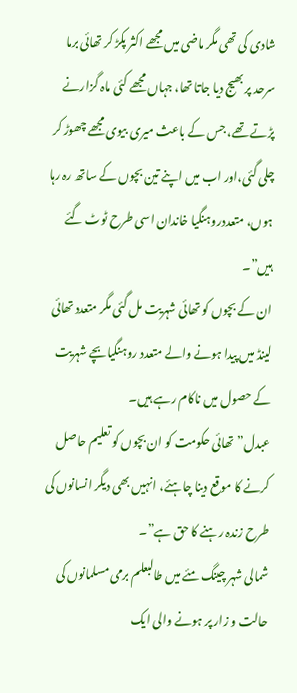شادی کی تھی مگر ماضی میں مجھے اکثر پکڑ کر تھائی برما سرحد پر بھیج دیا جاتا تھا، جہاں مجھے کئی ماہ گزارنے پڑتے تھے، جس کے باعث میری بیوی مجھے چھوڑ کر چلی گئی،اور اب میں اپنے تین بچوں کے ساتھ رہ رہا ہوں، متعددروہنگیا خاندان اسی طرح ٹوٹ گئے ہیں”۔
ان کے بچوں کو تھائی شہریت مل گئی مگر متعدد تھائی لینڈ میں پیدا ہونے والے متعدد روہنگیابچے شہریت کے حصول میں ناکام رہے ہیں۔
عبدل”تھائی حکومت کو ان بچوں کو تعلیم حاصل کرنے کا موقع دینا چاہئے، انہیں بھی دیگر انسانوں کی طرح زندہ رہنے کا حق ہے”۔
شمالی شہر چینگ مئے میں طالبعلم برمی مسلمانوں کی حالت و زار پر ہونے والی ایک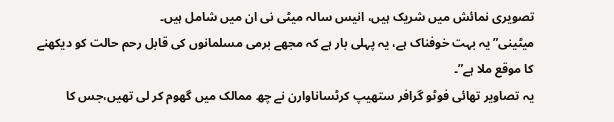تصویری نمائش میں شریک ہیں، انیس سالہ میٹی نی ان میں شامل ہیں۔
میٹینی”یہ بہت خوفناک ہے، یہ پہلی بار ہے کہ مجھے برمی مسلمانوں کی قابل رحم حالت کو دیکھنے کا موقع ملا ہے”۔
یہ تصاویر تھائی فوٹو گرافر ستھیپ کرٹساناوارن نے چھ ممالک میں گھوم کر لی تھیں،جس کا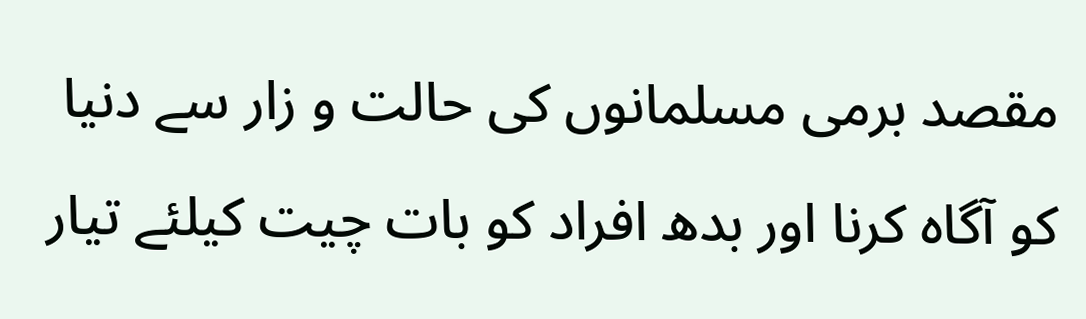مقصد برمی مسلمانوں کی حالت و زار سے دنیا کو آگاہ کرنا اور بدھ افراد کو بات چیت کیلئے تیار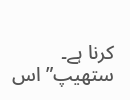کرنا ہے۔
ستھیپ”اس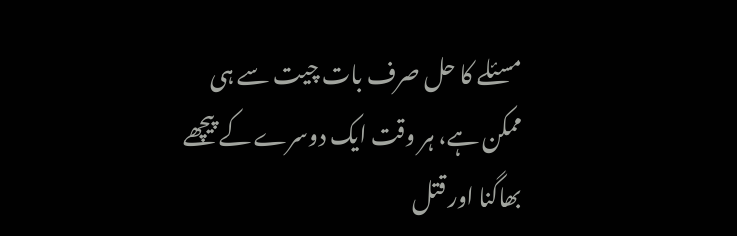مسئلے کا حل صرف بات چیت سے ہی ممکن ہے، ہر وقت ایک دوسرے کے پیچھے بھاگنا اور قتل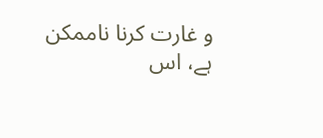و غارت کرنا ناممکن ہے، اس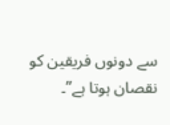سے دونوں فریقین کو نقصان ہوتا ہے”۔